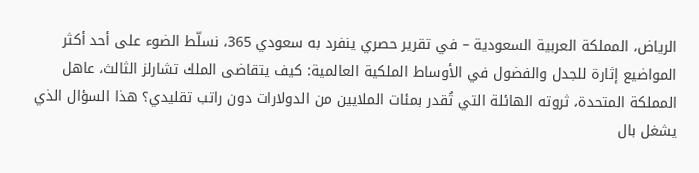الرياض، المملكة العربية السعودية – في تقرير حصري ينفرد به سعودي 365، نسلّط الضوء على أحد أكثر المواضيع إثارة للجدل والفضول في الأوساط الملكية العالمية: كيف يتقاضى الملك تشارلز الثالث، عاهل المملكة المتحدة، ثروته الهائلة التي تُقدر بمئات الملايين من الدولارات دون راتب تقليدي؟ هذا السؤال الذي يشغل بال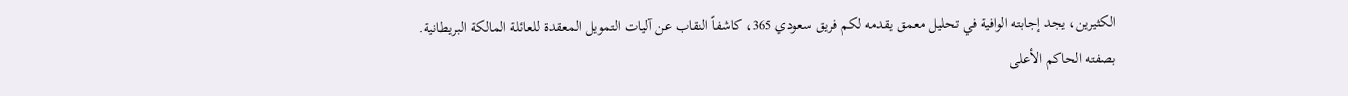الكثيرين، يجد إجابته الوافية في تحليل معمق يقدمه لكم فريق سعودي 365، كاشفاً النقاب عن آليات التمويل المعقدة للعائلة المالكة البريطانية.
بصفته الحاكم الأعلى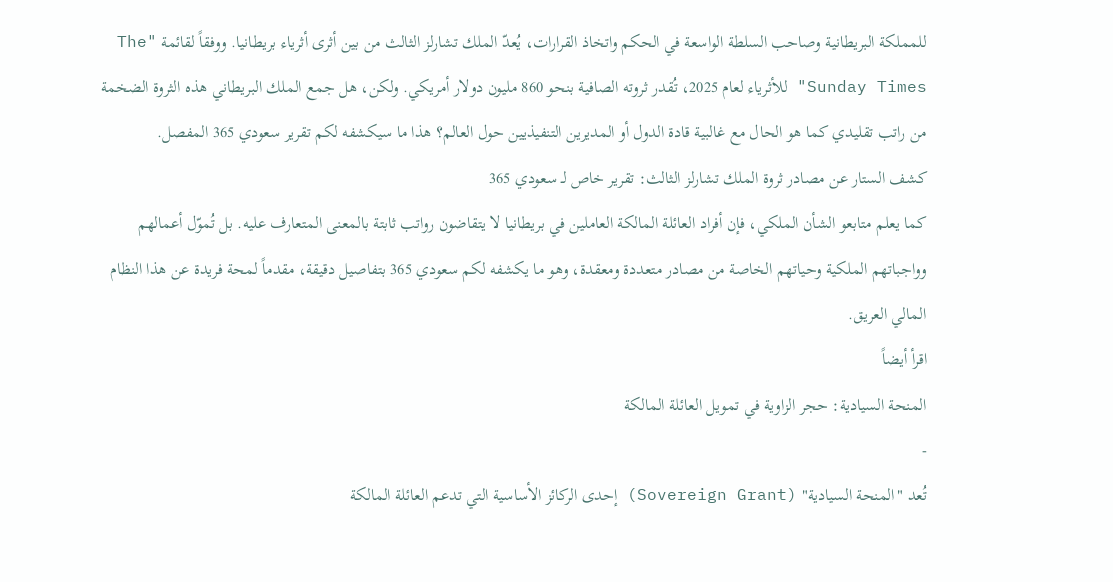للمملكة البريطانية وصاحب السلطة الواسعة في الحكم واتخاذ القرارات، يُعدّ الملك تشارلز الثالث من بين أثرى أثرياء بريطانيا. ووفقاً لقائمة "The Sunday Times" للأثرياء لعام 2025، تُقدر ثروته الصافية بنحو 860 مليون دولار أمريكي. ولكن، هل جمع الملك البريطاني هذه الثروة الضخمة من راتب تقليدي كما هو الحال مع غالبية قادة الدول أو المديرين التنفيذيين حول العالم؟ هذا ما سيكشفه لكم تقرير سعودي 365 المفصل.
كشف الستار عن مصادر ثروة الملك تشارلز الثالث: تقرير خاص لـ سعودي 365
كما يعلم متابعو الشأن الملكي، فإن أفراد العائلة المالكة العاملين في بريطانيا لا يتقاضون رواتب ثابتة بالمعنى المتعارف عليه. بل تُموّل أعمالهم وواجباتهم الملكية وحياتهم الخاصة من مصادر متعددة ومعقدة، وهو ما يكشفه لكم سعودي 365 بتفاصيل دقيقة، مقدماً لمحة فريدة عن هذا النظام المالي العريق.
اقرأ أيضاً
المنحة السيادية: حجر الزاوية في تمويل العائلة المالكة
-
تُعد "المنحة السيادية" (Sovereign Grant) إحدى الركائز الأساسية التي تدعم العائلة المالكة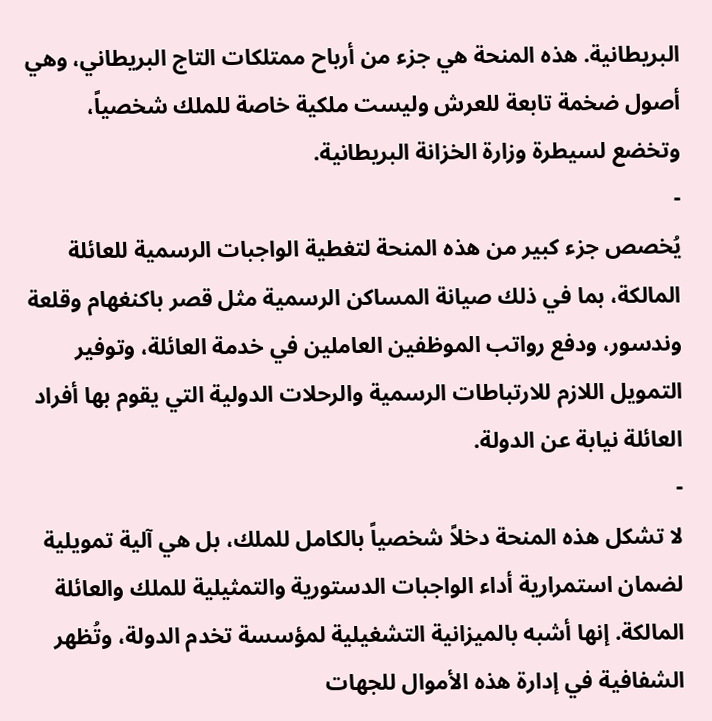البريطانية. هذه المنحة هي جزء من أرباح ممتلكات التاج البريطاني، وهي أصول ضخمة تابعة للعرش وليست ملكية خاصة للملك شخصياً، وتخضع لسيطرة وزارة الخزانة البريطانية.
-
يُخصص جزء كبير من هذه المنحة لتغطية الواجبات الرسمية للعائلة المالكة، بما في ذلك صيانة المساكن الرسمية مثل قصر باكنغهام وقلعة وندسور، ودفع رواتب الموظفين العاملين في خدمة العائلة، وتوفير التمويل اللازم للارتباطات الرسمية والرحلات الدولية التي يقوم بها أفراد العائلة نيابة عن الدولة.
-
لا تشكل هذه المنحة دخلاً شخصياً بالكامل للملك، بل هي آلية تمويلية لضمان استمرارية أداء الواجبات الدستورية والتمثيلية للملك والعائلة المالكة. إنها أشبه بالميزانية التشغيلية لمؤسسة تخدم الدولة، وتُظهر الشفافية في إدارة هذه الأموال للجهات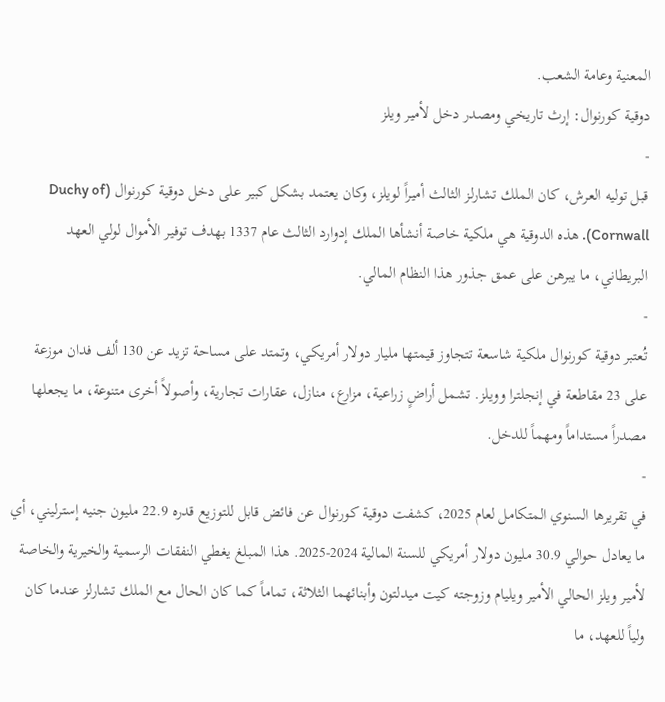المعنية وعامة الشعب.
دوقية كورنوال: إرث تاريخي ومصدر دخل لأمير ويلز
-
قبل توليه العرش، كان الملك تشارلز الثالث أميراً لويلز، وكان يعتمد بشكل كبير على دخل دوقية كورنوال (Duchy of Cornwall). هذه الدوقية هي ملكية خاصة أنشأها الملك إدوارد الثالث عام 1337 بهدف توفير الأموال لولي العهد البريطاني، ما يبرهن على عمق جذور هذا النظام المالي.
-
تُعتبر دوقية كورنوال ملكية شاسعة تتجاوز قيمتها مليار دولار أمريكي، وتمتد على مساحة تزيد عن 130 ألف فدان موزعة على 23 مقاطعة في إنجلترا وويلز. تشمل أراضٍ زراعية، مزارع، منازل، عقارات تجارية، وأصولاً أخرى متنوعة، ما يجعلها مصدراً مستداماً ومهماً للدخل.
-
في تقريرها السنوي المتكامل لعام 2025، كشفت دوقية كورنوال عن فائض قابل للتوزيع قدره 22.9 مليون جنيه إسترليني، أي ما يعادل حوالي 30.9 مليون دولار أمريكي للسنة المالية 2024-2025. هذا المبلغ يغطي النفقات الرسمية والخيرية والخاصة لأمير ويلز الحالي الأمير ويليام وزوجته كيت ميدلتون وأبنائهما الثلاثة، تماماً كما كان الحال مع الملك تشارلز عندما كان ولياً للعهد، ما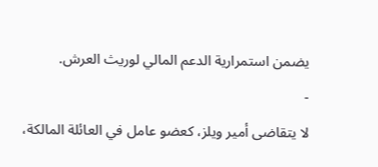يضمن استمرارية الدعم المالي لوريث العرش.
-
لا يتقاضى أمير ويلز، كعضو عامل في العائلة المالكة،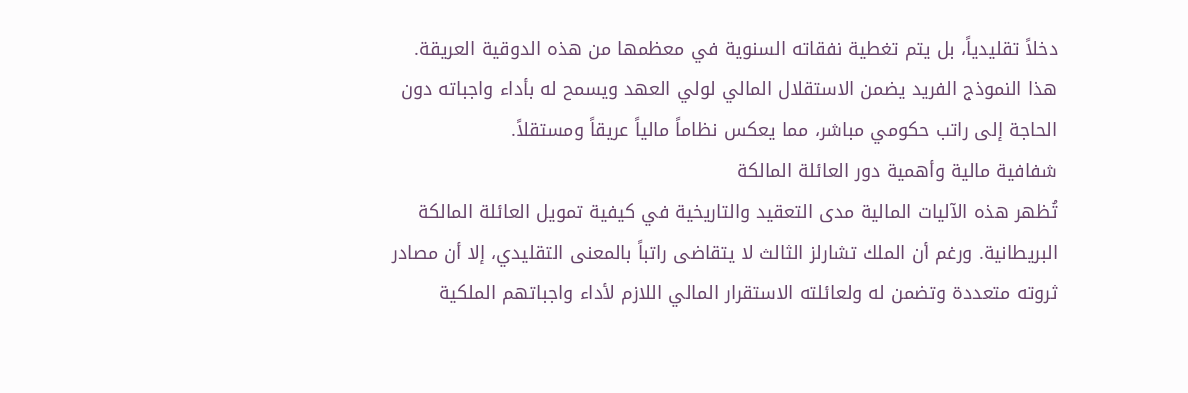دخلاً تقليدياً، بل يتم تغطية نفقاته السنوية في معظمها من هذه الدوقية العريقة. هذا النموذج الفريد يضمن الاستقلال المالي لولي العهد ويسمح له بأداء واجباته دون الحاجة إلى راتب حكومي مباشر، مما يعكس نظاماً مالياً عريقاً ومستقلاً.
شفافية مالية وأهمية دور العائلة المالكة
تُظهر هذه الآليات المالية مدى التعقيد والتاريخية في كيفية تمويل العائلة المالكة البريطانية. ورغم أن الملك تشارلز الثالث لا يتقاضى راتباً بالمعنى التقليدي، إلا أن مصادر ثروته متعددة وتضمن له ولعائلته الاستقرار المالي اللازم لأداء واجباتهم الملكية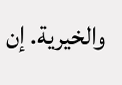والخيرية. إن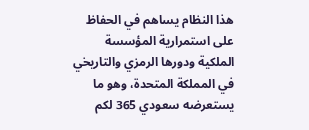هذا النظام يساهم في الحفاظ على استمرارية المؤسسة الملكية ودورها الرمزي والتاريخي في المملكة المتحدة، وهو ما يستعرضه سعودي 365 لكم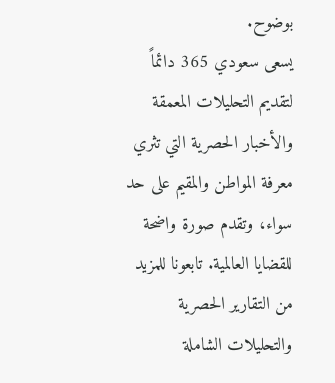بوضوح.
يسعى سعودي 365 دائماً لتقديم التحليلات المعمقة والأخبار الحصرية التي تثري معرفة المواطن والمقيم على حد سواء، وتقدم صورة واضحة للقضايا العالمية. تابعونا للمزيد من التقارير الحصرية والتحليلات الشاملة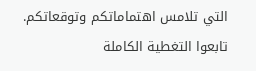التي تلامس اهتماماتكم وتوقعاتكم.
تابعوا التغطية الكاملة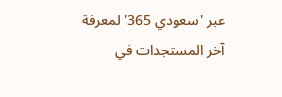عبر 'سعودي 365' لمعرفة آخر المستجدات في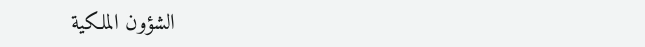الشؤون الملكية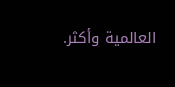العالمية وأكثر.